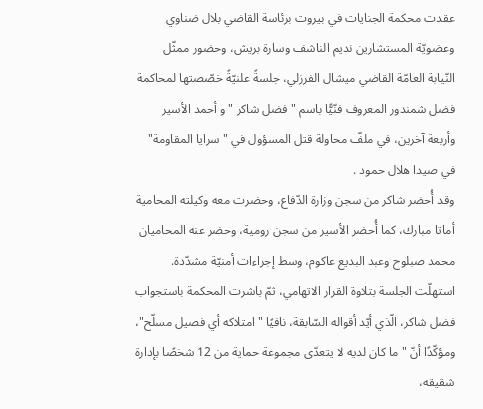عقدت محكمة الجنايات في بيروت برئاسة القاضي بلال ضناوي وعضويّة المستشارين نديم الناشف وسارة بريش، وحضور ممثّل النّيابة العامّة القاضي ميشال الفرزلي، جلسةً علنيّةً خصّصتها لمحاكمة فضل شمندور المعروف فنّيًّا باسم " فضل شاكر " و أحمد الأسير وأربعة آخرين، في ملفّ محاولة قتل المسؤول في "سرايا المقاومة" في صيدا هلال حمود .
وقد أُحضر شاكر من سجن وزارة الدّفاع، وحضرت معه وكيلته المحامية أماتا مبارك، كما أُحضر الأسير من سجن رومية، وحضر عنه المحاميان محمد صبلوح وعبد البديع عاكوم، وسط إجراءات أمنيّة مشدّدة.
استهلّت الجلسة بتلاوة القرار الاتهامي، ثمّ باشرت المحكمة باستجواب فضل شاكر، الّذي أيّد أقواله السّابقة، نافيًا "امتلاكه أي فصيل مسلّح"، ومؤكّدًا أنّ "ما كان لديه لا يتعدّى مجموعة حماية من 12 شخصًا بإدارة شقيقه،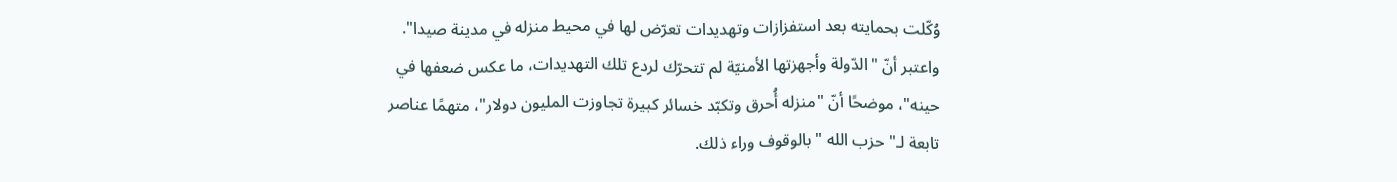وُكّلت بحمايته بعد استفزازات وتهديدات تعرّض لها في محيط منزله في مدينة صيدا".
واعتبر أنّ "الدّولة وأجهزتها الأمنيّة لم تتحرّك لردع تلك التهديدات، ما عكس ضعفها في حينه"، موضحًا أنّ "منزله أُحرق وتكبّد خسائر كبيرة تجاوزت المليون دولار"، متهمًا عناصر تابعة لـ" حزب الله " بالوقوف وراء ذلك.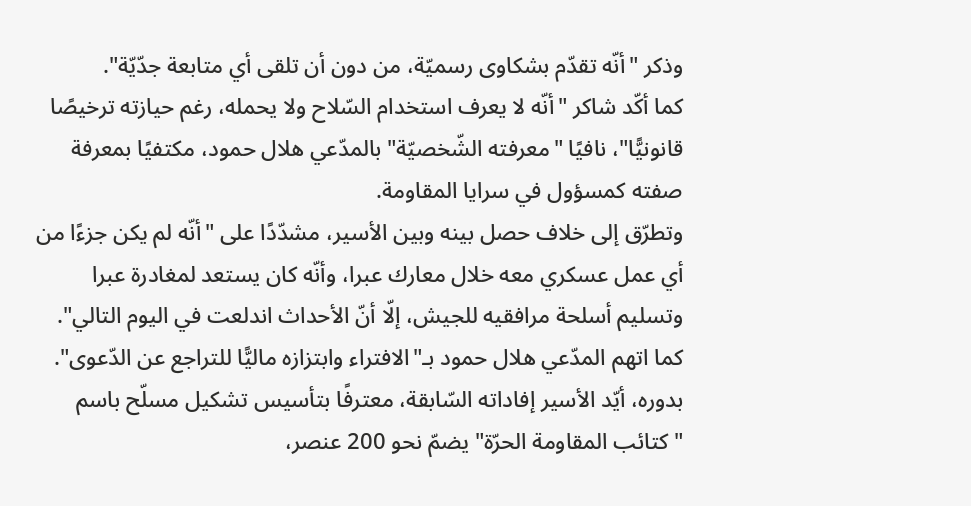وذكر "أنّه تقدّم بشكاوى رسميّة، من دون أن تلقى أي متابعة جدّيّة".
كما أكّد شاكر "أنّه لا يعرف استخدام السّلاح ولا يحمله، رغم حيازته ترخيصًا قانونيًّا"، نافيًا "معرفته الشّخصيّة" بالمدّعي هلال حمود، مكتفيًا بمعرفة صفته كمسؤول في سرايا المقاومة.
وتطرّق إلى خلاف حصل بينه وبين الأسير، مشدّدًا على "أنّه لم يكن جزءًا من أي عمل عسكري معه خلال معارك عبرا، وأنّه كان يستعد لمغادرة عبرا وتسليم أسلحة مرافقيه للجيش، إلّا أنّ الأحداث اندلعت في اليوم التالي". كما اتهم المدّعي هلال حمود بـ"الافتراء وابتزازه ماليًّا للتراجع عن الدّعوى".
بدوره، أيّد الأسير إفاداته السّابقة، معترفًا بتأسيس تشكيل مسلّح باسم "كتائب المقاومة الحرّة" يضمّ نحو 200 عنصر،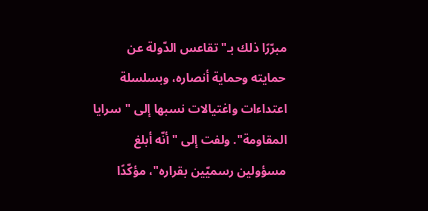مبرّرًا ذلك بـ"تقاعس الدّولة عن حمايته وحماية أنصاره، وبسلسلة اعتداءات واغتيالات نسبها إلى "سرايا المقاومة". ولفت إلى "أنّه أبلغ مسؤولين رسميّين بقراره"، مؤكّدًا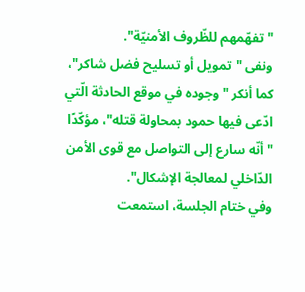"تفهّمهم للظّروف الأمنيّة".
ونفى "تمويل أو تسليح فضل شاكر"، كما أنكر "وجوده في موقع الحادثة الّتي ادّعى فيها حمود بمحاولة قتله"، مؤكّدًا "أنّه سارع إلى التواصل مع قوى الأمن الدّاخلي لمعالجة الإشكال".
وفي ختام الجلسة، استمعت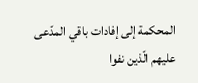المحكمة إلى إفادات باقي المدّعى عليهم الّذين نفوا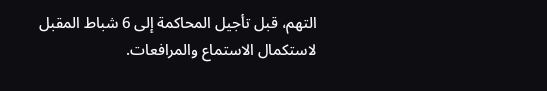التهم، قبل تأجيل المحاكمة إلى 6 شباط المقبل لاستكمال الاستماع والمرافعات.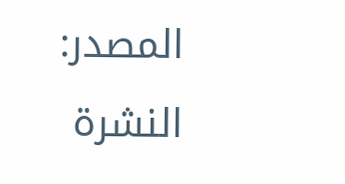المصدر:
النشرة